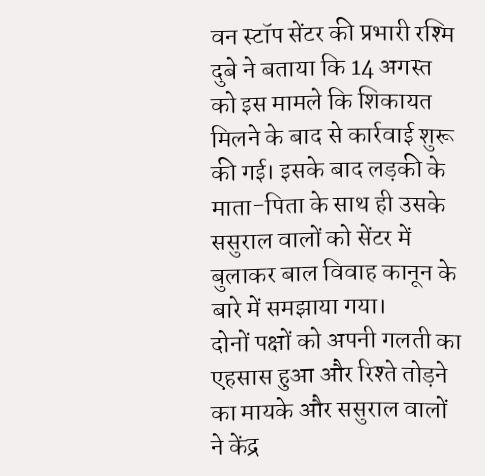वन स्टॉप सेंटर की प्रभारी रश्मि दुबे ने बताया कि 14 अगस्त को इस मामले कि शिकायत मिलने के बाद से कार्रवाई शुरू की गई। इसके बाद लड़की के माता-पिता के साथ ही उसके ससुराल वालों को सेंटर में बुलाकर बाल विवाह कानून के बारे में समझाया गया।
दोनों पक्षों को अपनी गलती का एहसास हुआ और रिश्ते तोड़ने का मायके और ससुराल वालों ने केंद्र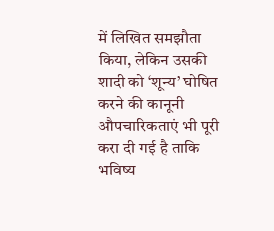में लिखित समझौता किया, लेकिन उसकी शादी को ‘शून्य’ घोषित करने की कानूनी औपचारिकताएं भी पूरी करा दी गई है ताकि भविष्य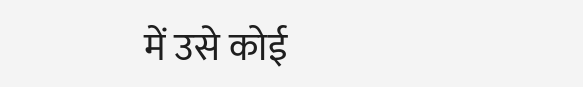में उसे कोई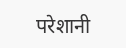परेशानी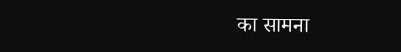का सामना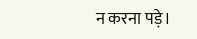न करना पड़े।